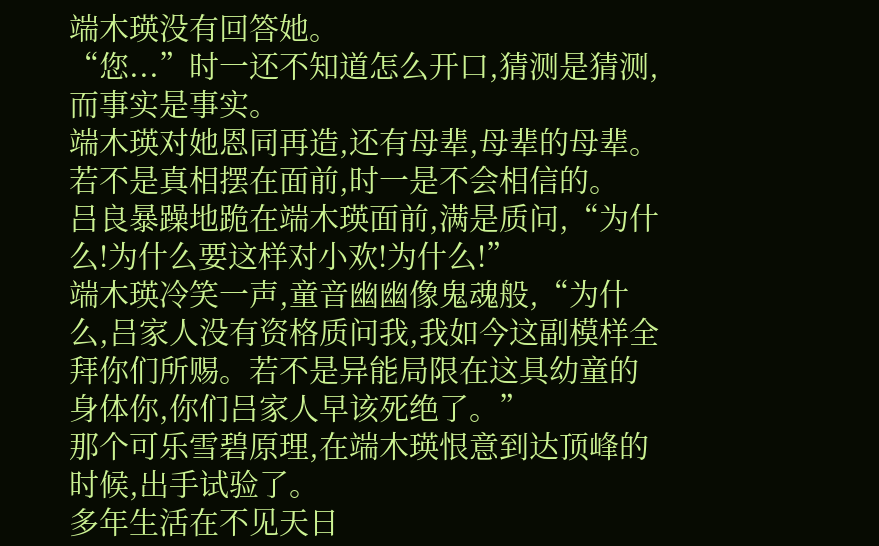端木瑛没有回答她。
“您...”时一还不知道怎么开口,猜测是猜测,而事实是事实。
端木瑛对她恩同再造,还有母辈,母辈的母辈。
若不是真相摆在面前,时一是不会相信的。
吕良暴躁地跪在端木瑛面前,满是质问,“为什么!为什么要这样对小欢!为什么!”
端木瑛冷笑一声,童音幽幽像鬼魂般,“为什么,吕家人没有资格质问我,我如今这副模样全拜你们所赐。若不是异能局限在这具幼童的身体你,你们吕家人早该死绝了。”
那个可乐雪碧原理,在端木瑛恨意到达顶峰的时候,出手试验了。
多年生活在不见天日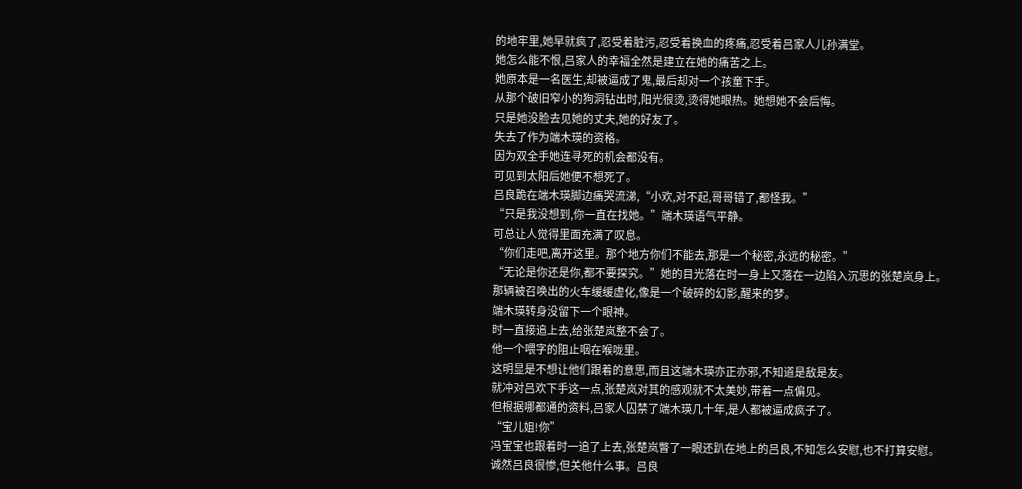的地牢里,她早就疯了,忍受着脏污,忍受着换血的疼痛,忍受着吕家人儿孙满堂。
她怎么能不恨,吕家人的幸福全然是建立在她的痛苦之上。
她原本是一名医生,却被逼成了鬼,最后却对一个孩童下手。
从那个破旧窄小的狗洞钻出时,阳光很烫,烫得她眼热。她想她不会后悔。
只是她没脸去见她的丈夫,她的好友了。
失去了作为端木瑛的资格。
因为双全手她连寻死的机会都没有。
可见到太阳后她便不想死了。
吕良跪在端木瑛脚边痛哭流涕,“小欢,对不起,哥哥错了,都怪我。”
“只是我没想到,你一直在找她。”端木瑛语气平静。
可总让人觉得里面充满了叹息。
“你们走吧,离开这里。那个地方你们不能去,那是一个秘密,永远的秘密。”
“无论是你还是你,都不要探究。”她的目光落在时一身上又落在一边陷入沉思的张楚岚身上。
那辆被召唤出的火车缓缓虚化,像是一个破碎的幻影,醒来的梦。
端木瑛转身没留下一个眼神。
时一直接追上去,给张楚岚整不会了。
他一个喂字的阻止咽在喉咙里。
这明显是不想让他们跟着的意思,而且这端木瑛亦正亦邪,不知道是敌是友。
就冲对吕欢下手这一点,张楚岚对其的感观就不太美妙,带着一点偏见。
但根据哪都通的资料,吕家人囚禁了端木瑛几十年,是人都被逼成疯子了。
“宝儿姐!你”
冯宝宝也跟着时一追了上去,张楚岚瞥了一眼还趴在地上的吕良,不知怎么安慰,也不打算安慰。
诚然吕良很惨,但关他什么事。吕良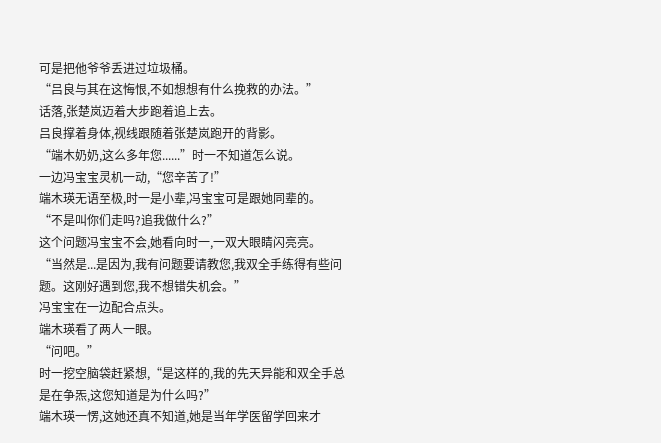可是把他爷爷丢进过垃圾桶。
“吕良与其在这悔恨,不如想想有什么挽救的办法。”
话落,张楚岚迈着大步跑着追上去。
吕良撑着身体,视线跟随着张楚岚跑开的背影。
“端木奶奶,这么多年您......”时一不知道怎么说。
一边冯宝宝灵机一动,“您辛苦了!”
端木瑛无语至极,时一是小辈,冯宝宝可是跟她同辈的。
“不是叫你们走吗?追我做什么?”
这个问题冯宝宝不会,她看向时一,一双大眼睛闪亮亮。
“当然是...是因为,我有问题要请教您,我双全手练得有些问题。这刚好遇到您,我不想错失机会。”
冯宝宝在一边配合点头。
端木瑛看了两人一眼。
“问吧。”
时一挖空脑袋赶紧想,“是这样的,我的先天异能和双全手总是在争炁,这您知道是为什么吗?”
端木瑛一愣,这她还真不知道,她是当年学医留学回来才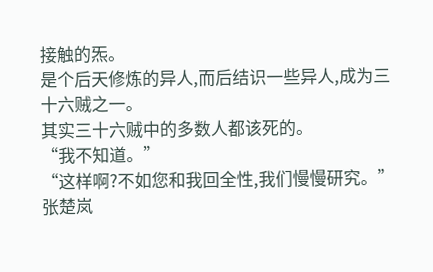接触的炁。
是个后天修炼的异人,而后结识一些异人,成为三十六贼之一。
其实三十六贼中的多数人都该死的。
“我不知道。”
“这样啊?不如您和我回全性,我们慢慢研究。”
张楚岚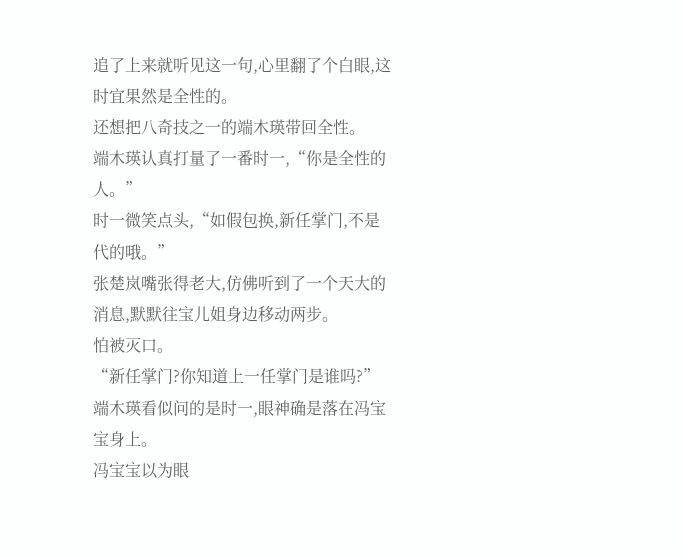追了上来就听见这一句,心里翻了个白眼,这时宜果然是全性的。
还想把八奇技之一的端木瑛带回全性。
端木瑛认真打量了一番时一,“你是全性的人。”
时一微笑点头,“如假包换,新任掌门,不是代的哦。”
张楚岚嘴张得老大,仿佛听到了一个天大的消息,默默往宝儿姐身边移动两步。
怕被灭口。
“新任掌门?你知道上一任掌门是谁吗?”端木瑛看似问的是时一,眼神确是落在冯宝宝身上。
冯宝宝以为眼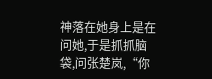神落在她身上是在问她,于是抓抓脑袋,问张楚岚,“你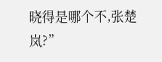晓得是哪个不,张楚岚?”